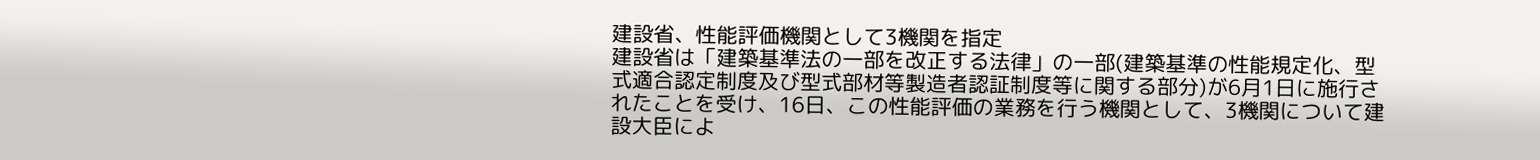建設省、性能評価機関として3機関を指定
建設省は「建築基準法の一部を改正する法律」の一部(建築基準の性能規定化、型式適合認定制度及び型式部材等製造者認証制度等に関する部分)が6月1日に施行されたことを受け、16日、この性能評価の業務を行う機関として、3機関について建設大臣によ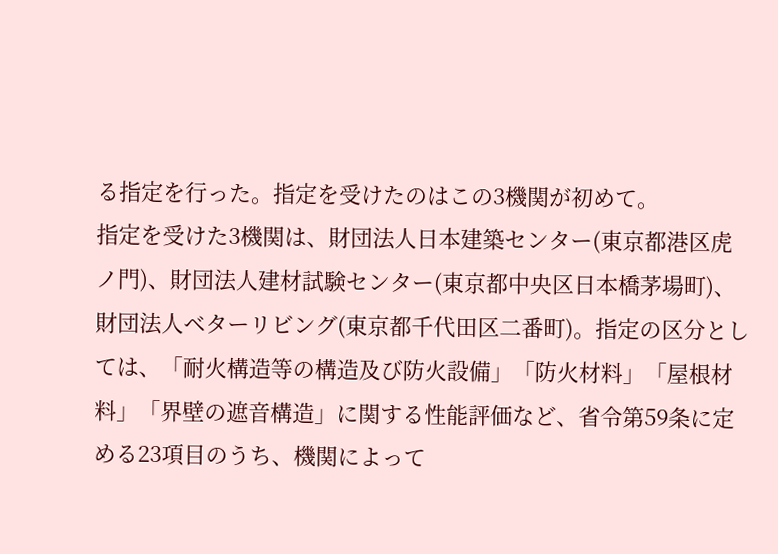る指定を行った。指定を受けたのはこの3機関が初めて。
指定を受けた3機関は、財団法人日本建築センター(東京都港区虎ノ門)、財団法人建材試験センター(東京都中央区日本橋茅場町)、財団法人ベターリビング(東京都千代田区二番町)。指定の区分としては、「耐火構造等の構造及び防火設備」「防火材料」「屋根材料」「界壁の遮音構造」に関する性能評価など、省令第59条に定める23項目のうち、機関によって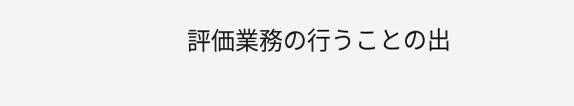評価業務の行うことの出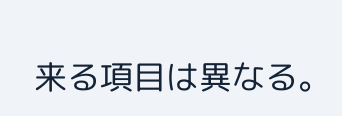来る項目は異なる。